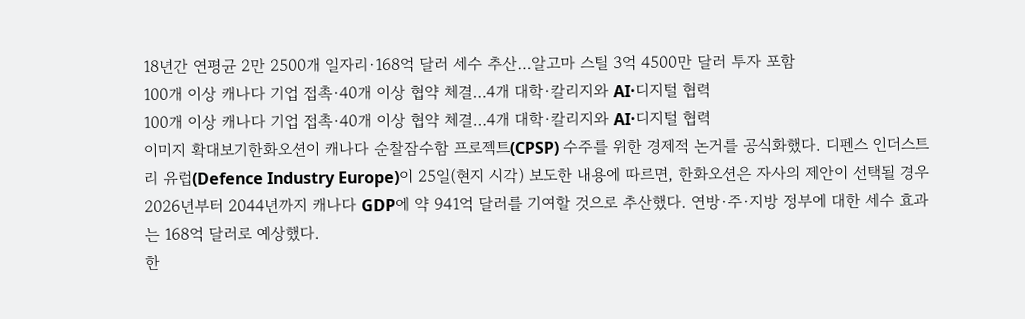18년간 연평균 2만 2500개 일자리·168억 달러 세수 추산…알고마 스틸 3억 4500만 달러 투자 포함
100개 이상 캐나다 기업 접촉·40개 이상 협약 체결…4개 대학·칼리지와 AI·디지털 협력
100개 이상 캐나다 기업 접촉·40개 이상 협약 체결…4개 대학·칼리지와 AI·디지털 협력
이미지 확대보기한화오션이 캐나다 순찰잠수함 프로젝트(CPSP) 수주를 위한 경제적 논거를 공식화했다. 디펜스 인더스트리 유럽(Defence Industry Europe)이 25일(현지 시각) 보도한 내용에 따르면, 한화오션은 자사의 제안이 선택될 경우 2026년부터 2044년까지 캐나다 GDP에 약 941억 달러를 기여할 것으로 추산했다. 연방·주·지방 정부에 대한 세수 효과는 168억 달러로 예상했다.
한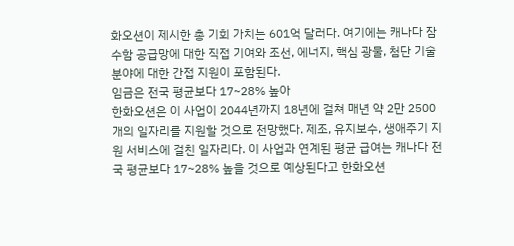화오션이 제시한 총 기회 가치는 601억 달러다. 여기에는 캐나다 잠수함 공급망에 대한 직접 기여와 조선, 에너지, 핵심 광물, 첨단 기술 분야에 대한 간접 지원이 포함된다.
임금은 전국 평균보다 17~28% 높아
한화오션은 이 사업이 2044년까지 18년에 걸쳐 매년 약 2만 2500개의 일자리를 지원할 것으로 전망했다. 제조, 유지보수, 생애주기 지원 서비스에 걸친 일자리다. 이 사업과 연계된 평균 급여는 캐나다 전국 평균보다 17~28% 높을 것으로 예상된다고 한화오션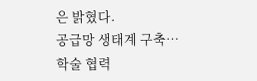은 밝혔다.
공급망 생태계 구축…학술 협력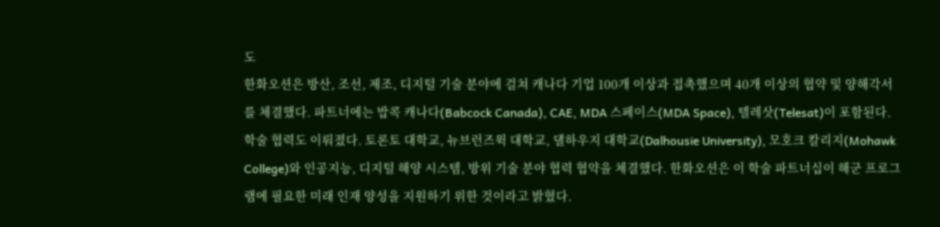도
한화오션은 방산, 조선, 제조, 디지털 기술 분야에 걸쳐 캐나다 기업 100개 이상과 접촉했으며 40개 이상의 협약 및 양해각서를 체결했다. 파트너에는 밥콕 캐나다(Babcock Canada), CAE, MDA 스페이스(MDA Space), 텔레삿(Telesat)이 포함된다.
학술 협력도 이뤄졌다. 토론토 대학교, 뉴브런즈윅 대학교, 댈하우지 대학교(Dalhousie University), 모호크 칼리지(Mohawk College)와 인공지능, 디지털 해양 시스템, 방위 기술 분야 협력 협약을 체결했다. 한화오션은 이 학술 파트너십이 해군 프로그램에 필요한 미래 인재 양성을 지원하기 위한 것이라고 밝혔다.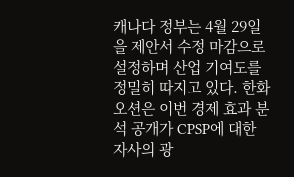캐나다 정부는 4월 29일을 제안서 수정 마감으로 설정하며 산업 기여도를 정밀히 따지고 있다. 한화오션은 이번 경제 효과 분석 공개가 CPSP에 대한 자사의 광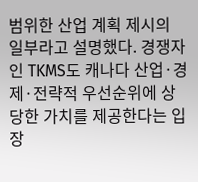범위한 산업 계획 제시의 일부라고 설명했다. 경쟁자인 TKMS도 캐나다 산업·경제·전략적 우선순위에 상당한 가치를 제공한다는 입장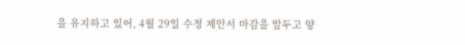을 유지하고 있어, 4월 29일 수정 제안서 마감을 앞두고 양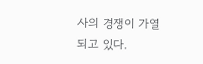사의 경쟁이 가열되고 있다.